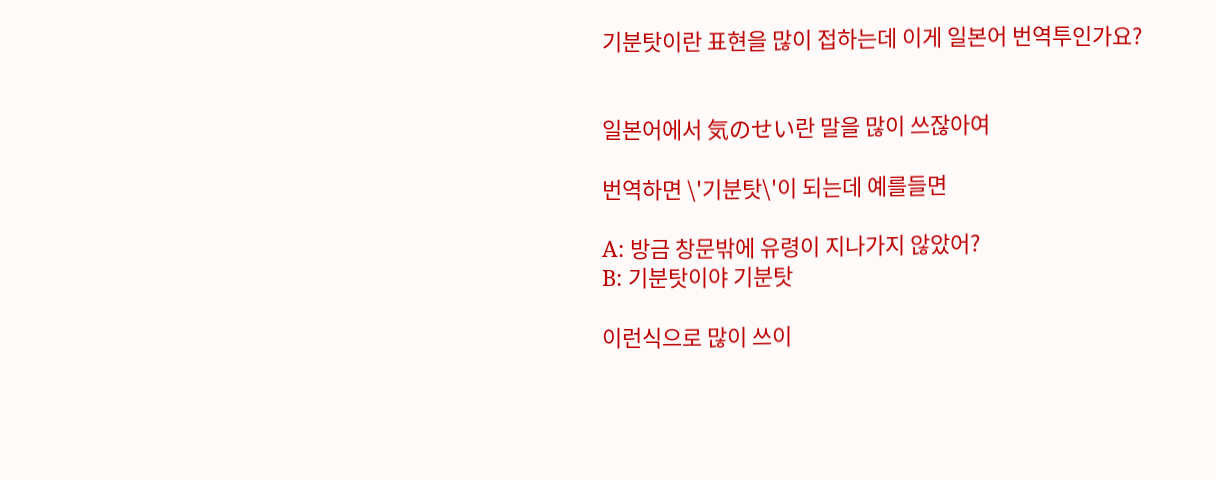기분탓이란 표현을 많이 접하는데 이게 일본어 번역투인가요?


일본어에서 気のせい란 말을 많이 쓰잖아여

번역하면 \'기분탓\'이 되는데 예를들면

A: 방금 창문밖에 유령이 지나가지 않았어?
B: 기분탓이야 기분탓

이런식으로 많이 쓰이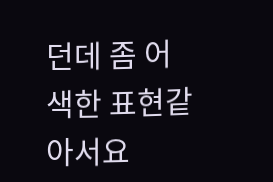던데 좀 어색한 표현같아서요